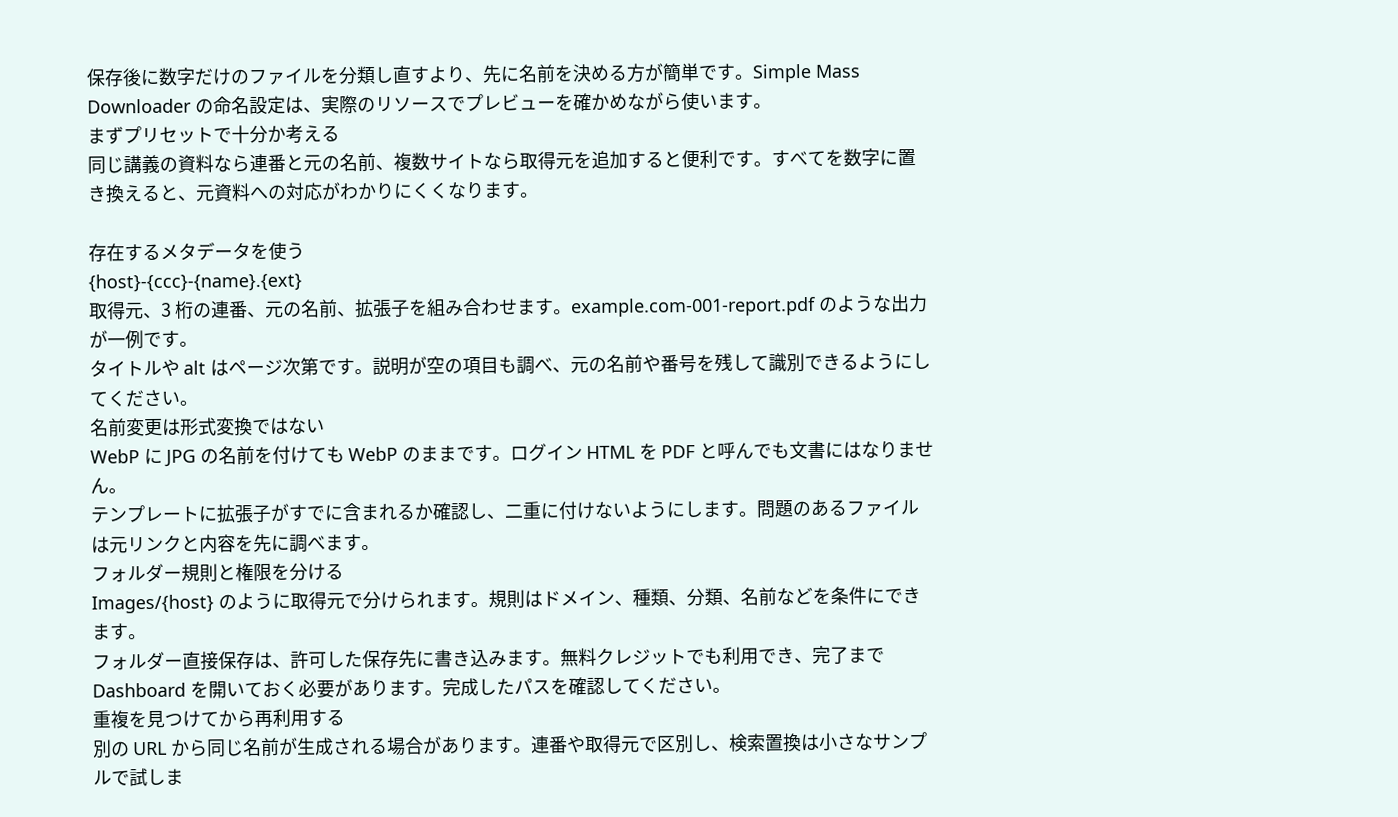保存後に数字だけのファイルを分類し直すより、先に名前を決める方が簡単です。Simple Mass Downloader の命名設定は、実際のリソースでプレビューを確かめながら使います。
まずプリセットで十分か考える
同じ講義の資料なら連番と元の名前、複数サイトなら取得元を追加すると便利です。すべてを数字に置き換えると、元資料への対応がわかりにくくなります。

存在するメタデータを使う
{host}-{ccc}-{name}.{ext}
取得元、3 桁の連番、元の名前、拡張子を組み合わせます。example.com-001-report.pdf のような出力が一例です。
タイトルや alt はページ次第です。説明が空の項目も調べ、元の名前や番号を残して識別できるようにしてください。
名前変更は形式変換ではない
WebP に JPG の名前を付けても WebP のままです。ログイン HTML を PDF と呼んでも文書にはなりません。
テンプレートに拡張子がすでに含まれるか確認し、二重に付けないようにします。問題のあるファイルは元リンクと内容を先に調べます。
フォルダー規則と権限を分ける
Images/{host} のように取得元で分けられます。規則はドメイン、種類、分類、名前などを条件にできます。
フォルダー直接保存は、許可した保存先に書き込みます。無料クレジットでも利用でき、完了まで Dashboard を開いておく必要があります。完成したパスを確認してください。
重複を見つけてから再利用する
別の URL から同じ名前が生成される場合があります。連番や取得元で区別し、検索置換は小さなサンプルで試しま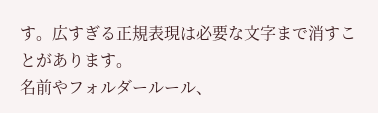す。広すぎる正規表現は必要な文字まで消すことがあります。
名前やフォルダールール、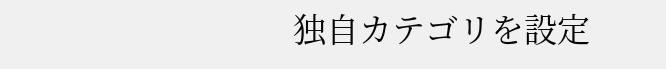独自カテゴリを設定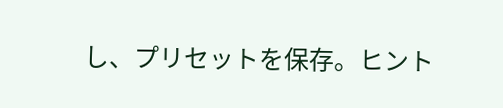し、プリセットを保存。ヒント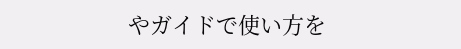やガイドで使い方を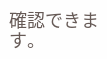確認できます。